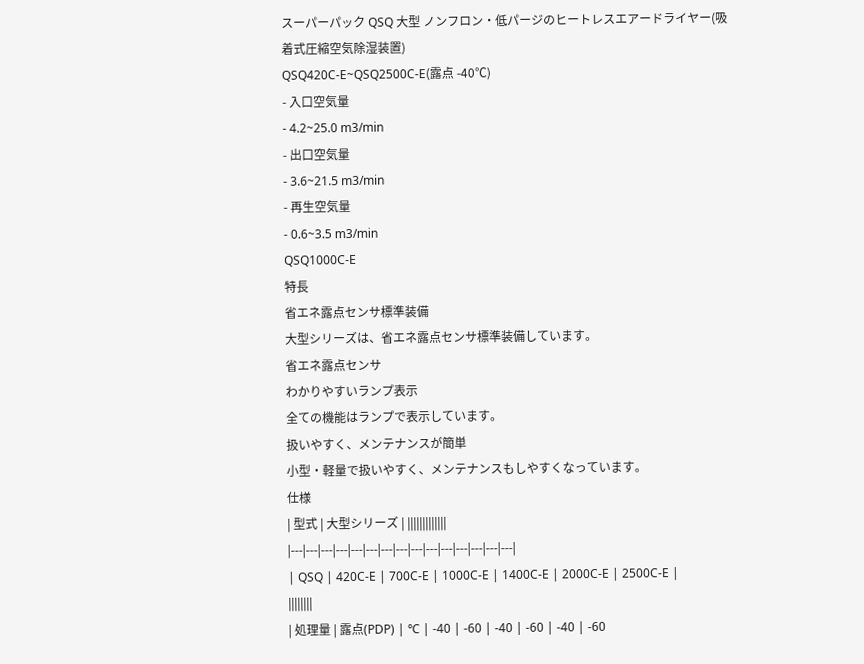スーパーパック QSQ 大型 ノンフロン・低パージのヒートレスエアードライヤー(吸着式圧縮空気除湿装置)
QSQ420C-E~QSQ2500C-E(露点 -40℃)
- 入口空気量
- 4.2~25.0 m3/min
- 出口空気量
- 3.6~21.5 m3/min
- 再生空気量
- 0.6~3.5 m3/min
QSQ1000C-E
特長
省エネ露点センサ標準装備
大型シリーズは、省エネ露点センサ標準装備しています。
省エネ露点センサ
わかりやすいランプ表示
全ての機能はランプで表示しています。
扱いやすく、メンテナンスが簡単
小型・軽量で扱いやすく、メンテナンスもしやすくなっています。
仕様
| 型式 | 大型シリーズ | |||||||||||||
|---|---|---|---|---|---|---|---|---|---|---|---|---|---|---|
| QSQ | 420C-E | 700C-E | 1000C-E | 1400C-E | 2000C-E | 2500C-E | ||||||||
| 処理量 | 露点(PDP) | ℃ | -40 | -60 | -40 | -60 | -40 | -60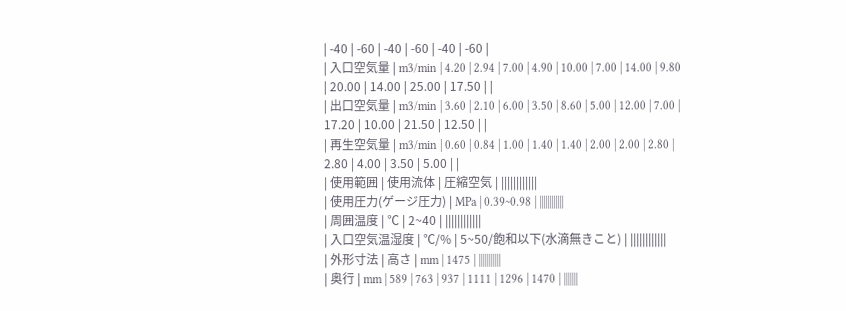| -40 | -60 | -40 | -60 | -40 | -60 |
| 入口空気量 | m3/min | 4.20 | 2.94 | 7.00 | 4.90 | 10.00 | 7.00 | 14.00 | 9.80 | 20.00 | 14.00 | 25.00 | 17.50 | |
| 出口空気量 | m3/min | 3.60 | 2.10 | 6.00 | 3.50 | 8.60 | 5.00 | 12.00 | 7.00 | 17.20 | 10.00 | 21.50 | 12.50 | |
| 再生空気量 | m3/min | 0.60 | 0.84 | 1.00 | 1.40 | 1.40 | 2.00 | 2.00 | 2.80 | 2.80 | 4.00 | 3.50 | 5.00 | |
| 使用範囲 | 使用流体 | 圧縮空気 | ||||||||||||
| 使用圧力(ゲージ圧力) | MPa | 0.39~0.98 | ||||||||||||
| 周囲温度 | ℃ | 2~40 | ||||||||||||
| 入口空気温湿度 | ℃/% | 5~50/飽和以下(水滴無きこと) | ||||||||||||
| 外形寸法 | 高さ | mm | 1475 | |||||||||||
| 奥行 | mm | 589 | 763 | 937 | 1111 | 1296 | 1470 | |||||||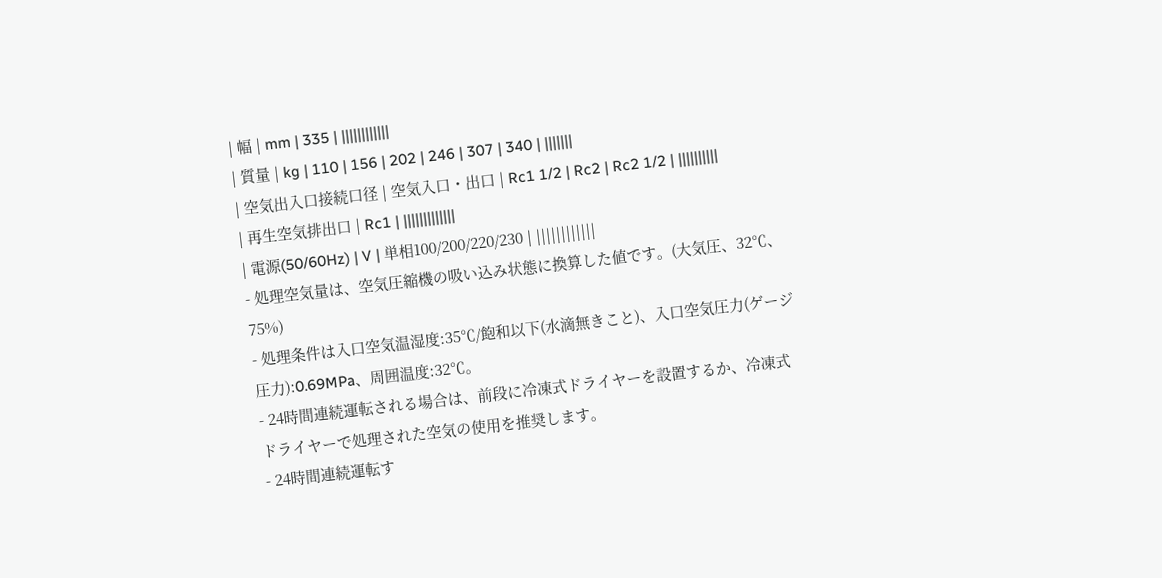| 幅 | mm | 335 | ||||||||||||
| 質量 | kg | 110 | 156 | 202 | 246 | 307 | 340 | |||||||
| 空気出入口接続口径 | 空気入口・出口 | Rc1 1/2 | Rc2 | Rc2 1/2 | ||||||||||
| 再生空気排出口 | Rc1 | |||||||||||||
| 電源(50/60Hz) | V | 単相100/200/220/230 | ||||||||||||
- 処理空気量は、空気圧縮機の吸い込み状態に換算した値です。(大気圧、32℃、75%)
- 処理条件は入口空気温湿度:35℃/飽和以下(水滴無きこと)、入口空気圧力(ゲージ圧力):0.69MPa、周囲温度:32℃。
- 24時間連続運転される場合は、前段に冷凍式ドライヤーを設置するか、冷凍式ドライヤーで処理された空気の使用を推奨します。
- 24時間連続運転す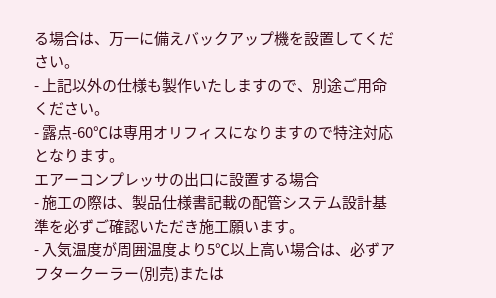る場合は、万一に備えバックアップ機を設置してください。
- 上記以外の仕様も製作いたしますので、別途ご用命ください。
- 露点-60℃は専用オリフィスになりますので特注対応となります。
エアーコンプレッサの出口に設置する場合
- 施工の際は、製品仕様書記載の配管システム設計基準を必ずご確認いただき施工願います。
- 入気温度が周囲温度より5℃以上高い場合は、必ずアフタークーラー(別売)または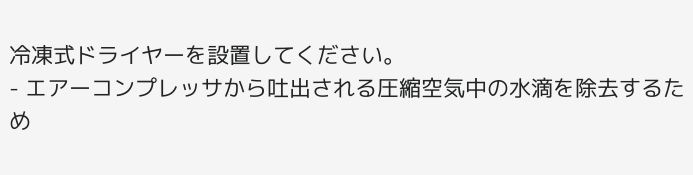冷凍式ドライヤーを設置してください。
- エアーコンプレッサから吐出される圧縮空気中の水滴を除去するため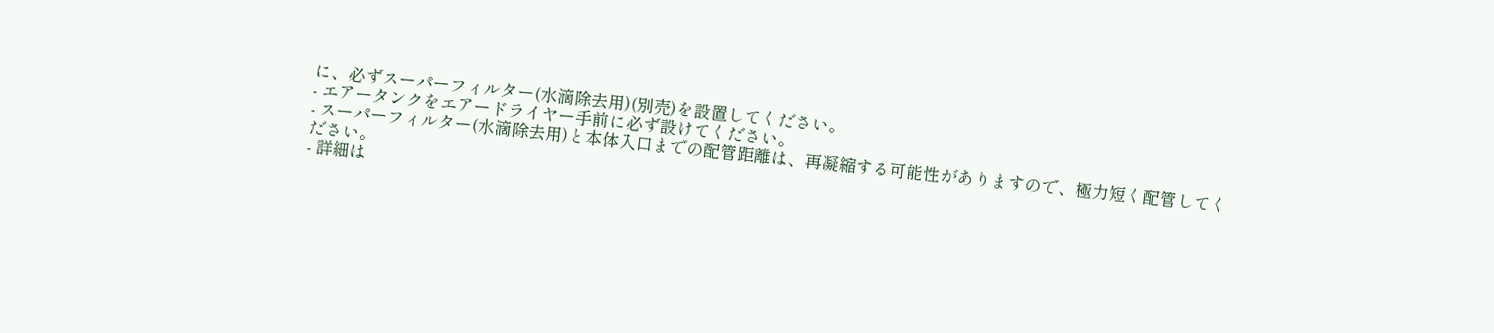に、必ずスーパーフィルター(水滴除去用)(別売)を設置してください。
- エアータンクをエアードライヤー手前に必ず設けてください。
- スーパーフィルター(水滴除去用)と本体入口までの配管距離は、再凝縮する可能性がありますので、極力短く配管してください。
- 詳細は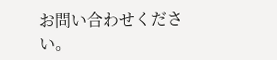お問い合わせください。